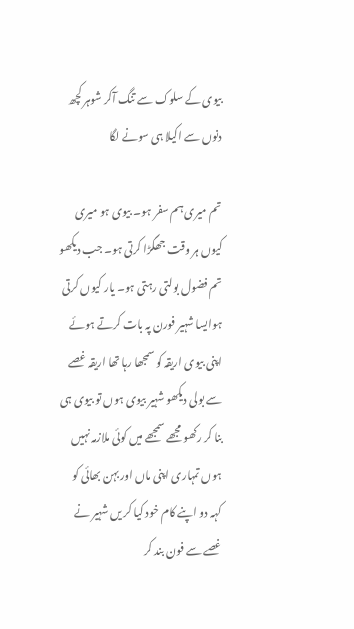بیوی کے سلوک سے تنگ آکر شوہر کچھ دنوں سے اکیلا ہی سونے لگا

تم میری ہم سفر ہو۔ بیوی ہو میری کیوں ہر وقت جھگڑا کرتی ہو۔ جب دیکھو تم فضول بولتی رہتی ہو۔ یار کیوں کرتی ہوایسا شہیر فورن پہ بات کرتے ہوئے اپنی بیوی اریقہ کو سمجھا رہا تھا اریقہ غصے سے بولی دیکھو شہیر بیوی ہوں تو بیوی ہی بنا کر رکھو مجھے سمجھے میں کوئی ملازمہ نہیں ہوں تمہاری اپنی ماں اور بہن بھائی کو کہہ دو اپنے کام خود کیا کر یں شہیر نے غصے سے فون بند کر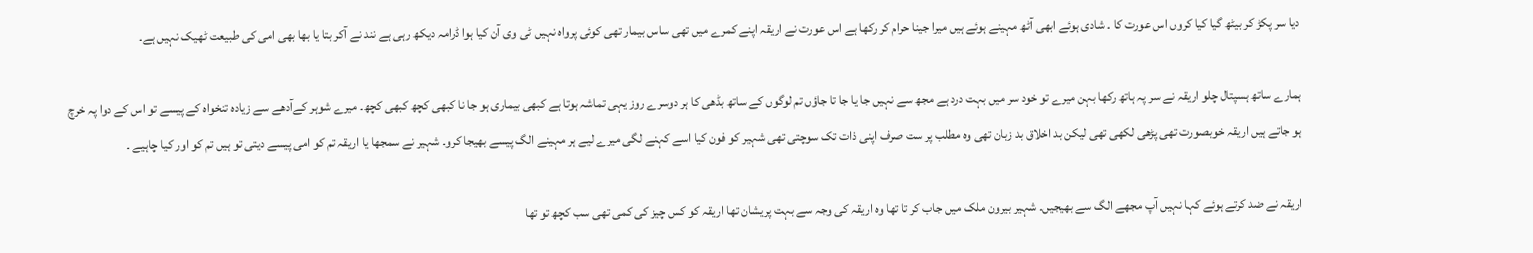دیا سر پکڑ کر بیٹھ گیا کیا کروں اس عورت کا ۔ شادی ہوئے ابھی آٹھ مہینے ہوئے ہیں میرا جینا حرام کر رکھا ہے اس عورت نے اریقہ اپنے کمرے میں تھی ساس بیمار تھی کوئی پرواہ نہیں ٹی وی آن کیا ہوا ڈرامہ دیکھ رہی ہے نند نے آکر بتا یا بھا بھی امی کی طبیعت ٹھیک نہیں ہے۔

ہمارے ساتھ ہسپتال چلو اریقہ نے سر پہ ہاتھ رکھا بہن میرے تو خود سر میں بہت درد ہے مجھ سے نہیں جا یا جا تا جاؤں تم لوگوں کے ساتھ بڈھی کا ہر دوسرے روز یہی تماشہ ہوتا ہے کبھی بیماری ہو جا نا کبھی کچھ کبھی کچھ۔ میرے شوہر کےآدھے سے زیادہ تنخواہ کے پیسے تو اس کے دوا پہ خرچ ہو جاتے ہیں اریقہ خوبصورت تھی پڑھی لکھی تھی لیکن بد اخلاق بد زبان تھی وہ مطلب پر ست صرف اپنی ذات تک سوچتی تھی شہیر کو فون کیا اسے کہنے لگی میرے لیے ہر مہینے الگ پیسے بھیجا کرو۔ شہیر نے سمجھا یا اریقہ تم کو امی پیسے دیتی تو ہیں تم کو اور کیا چاہیے ۔

اریقہ نے ضد کرتے ہوئے کہا نہیں آپ مجھے الگ سے بھیجیں۔ شہیر بیرون ملک میں جاب کر تا تھا وہ اریقہ کی وجہ سے بہت پریشان تھا اریقہ کو کس چیز کی کمی تھی سب کچھ تو تھا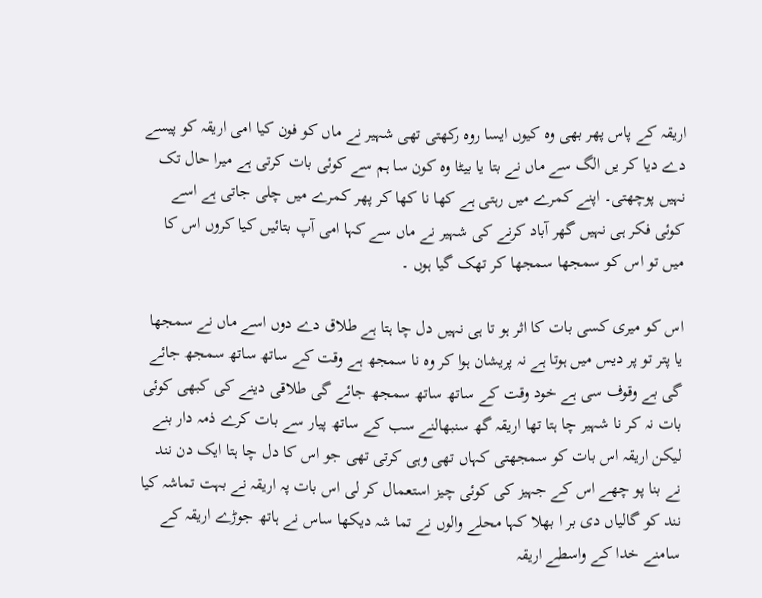اریقہ کے پاس پھر بھی وہ کیوں ایسا روہ رکھتی تھی شہیر نے ماں کو فون کیا امی اریقہ کو پیسے دے دیا کر یں الگ سے ماں نے بتا یا بیٹا وہ کون سا ہم سے کوئی بات کرتی ہے میرا حال تک نہیں پوچھتی۔ اپنے کمرے میں رہتی ہے کھا نا کھا کر پھر کمرے میں چلی جاتی ہے اسے کوئی فکر ہی نہیں گھر آباد کرنے کی شہیر نے ماں سے کہا امی آپ بتائیں کیا کروں اس کا میں تو اس کو سمجھا سمجھا کر تھک گیا ہوں ۔

اس کو میری کسی بات کا اثر ہو تا ہی نہیں دل چا ہتا ہے طلاق دے دوں اسے ماں نے سمجھا یا پتر تو پر دیس میں ہوتا ہے نہ پریشان ہوا کر وہ نا سمجھ ہے وقت کے ساتھ ساتھ سمجھ جائے گی بے وقوف سی ہے خود وقت کے ساتھ ساتھ سمجھ جائے گی طلاقی دینے کی کبھی کوئی بات نہ کر نا شہیر چا ہتا تھا اریقہ گھ سنبھالنے سب کے ساتھ پیار سے بات کرے ذمہ دار بنے لیکن اریقہ اس بات کو سمجھتی کہاں تھی وہی کرتی تھی جو اس کا دل چا ہتا ایک دن نند نے بنا پو چھے اس کے جہیز کی کوئی چیز استعمال کر لی اس بات پہ اریقہ نے بہت تماشہ کیا نند کو گالیاں دی بر ا بھلا کہا محلے والوں نے تما شہ دیکھا ساس نے ہاتھ جوڑے اریقہ کے سامنے خدا کے واسطے اریقہ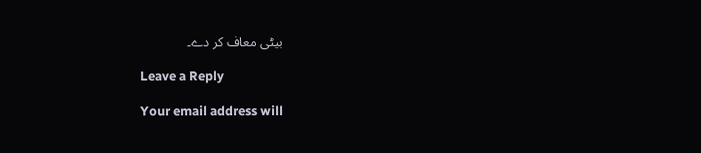بیٹی معاف کر دے۔

Leave a Reply

Your email address will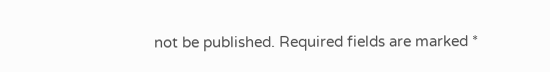not be published. Required fields are marked *